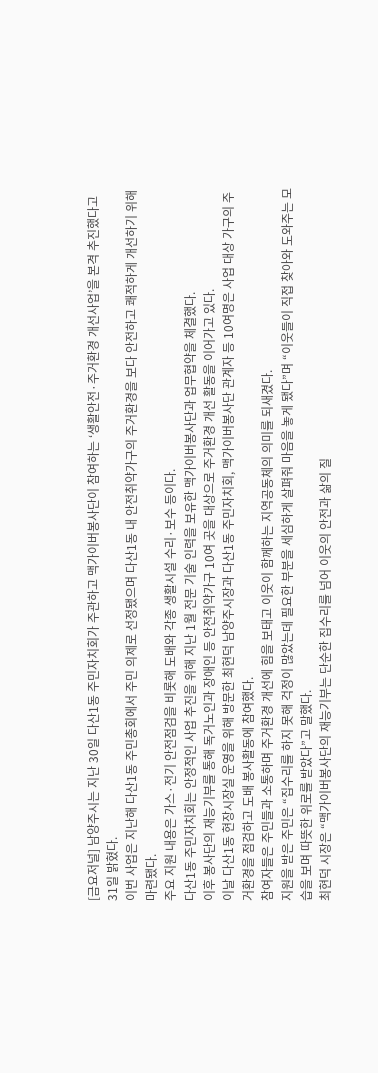[금요저널] 남양주시는 지난 30일 다산1동 주민자치회가 주관하고 맥가이버봉사단이 참여하는 ‘생활안전·주거환경 개선사업’을 본격 추진했다고 31일 밝혔다.
이번 사업은 지난해 다산1동 주민총회에서 주민 의제로 선정됐으며 다산1동 내 안전취약가구의 주거환경을 보다 안전하고 쾌적하게 개선하기 위해 마련됐다.
주요 지원 내용은 가스·전기 안전점검을 비롯해 도배와 각종 생활시설 수리·보수 등이다.
다산1동 주민자치회는 안정적인 사업 추진을 위해 지난 1월 전문 기술 인력을 보유한 맥가이버봉사단과 업무협약을 체결했다.
이후 봉사단의 재능기부를 통해 독거노인과 장애인 등 안전취약가구 10여 곳을 대상으로 주거환경 개선 활동을 이어가고 있다.
이날 다산1동 현장시장실 운영을 위해 방문한 최현덕 남양주시장과 다산1동 주민자치회, 맥가이버봉사단 관계자 등 10여명은 사업 대상 가구의 주거환경을 점검하고 도배 봉사활동에 참여했다.
참여자들은 주민들과 소통하며 주거환경 개선에 힘을 보태고 이웃이 함께하는 지역공동체의 의미를 되새겼다.
지원을 받은 주민은 “집수리를 하지 못해 걱정이 많았는데 필요한 부분을 세심하게 살펴줘 마음을 놓게 됐다”며 “이웃들이 직접 찾아와 도와주는 모습을 보며 따뜻한 위로를 받았다”고 말했다.
최현덕 시장은 “맥가이버봉사단의 재능기부는 단순한 집수리를 넘어 이웃의 안전과 삶의 질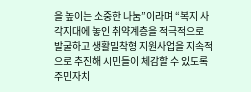을 높이는 소중한 나눔”이라며 “복지 사각지대에 놓인 취약계층을 적극적으로 발굴하고 생활밀착형 지원사업을 지속적으로 추진해 시민들이 체감할 수 있도록 주민자치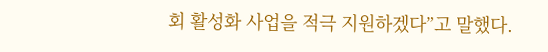회 활성화 사업을 적극 지원하겠다”고 말했다.